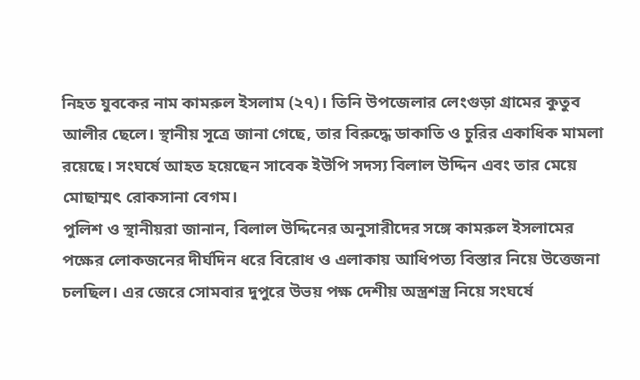নিহত যুবকের নাম কামরুল ইসলাম (২৭)। তিনি উপজেলার লেংগুড়া গ্রামের কুতুব আলীর ছেলে। স্থানীয় সূত্রে জানা গেছে, তার বিরুদ্ধে ডাকাতি ও চুরির একাধিক মামলা রয়েছে। সংঘর্ষে আহত হয়েছেন সাবেক ইউপি সদস্য বিলাল উদ্দিন এবং তার মেয়ে মোছাম্মৎ রোকসানা বেগম।
পুলিশ ও স্থানীয়রা জানান, বিলাল উদ্দিনের অনুসারীদের সঙ্গে কামরুল ইসলামের পক্ষের লোকজনের দীর্ঘদিন ধরে বিরোধ ও এলাকায় আধিপত্য বিস্তার নিয়ে উত্তেজনা চলছিল। এর জেরে সোমবার দুপুরে উভয় পক্ষ দেশীয় অস্ত্রশস্ত্র নিয়ে সংঘর্ষে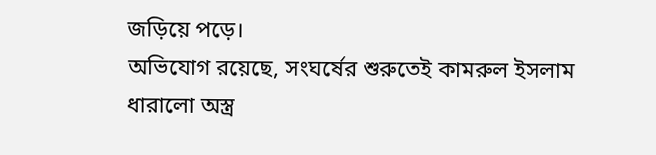জড়িয়ে পড়ে।
অভিযোগ রয়েছে, সংঘর্ষের শুরুতেই কামরুল ইসলাম ধারালো অস্ত্র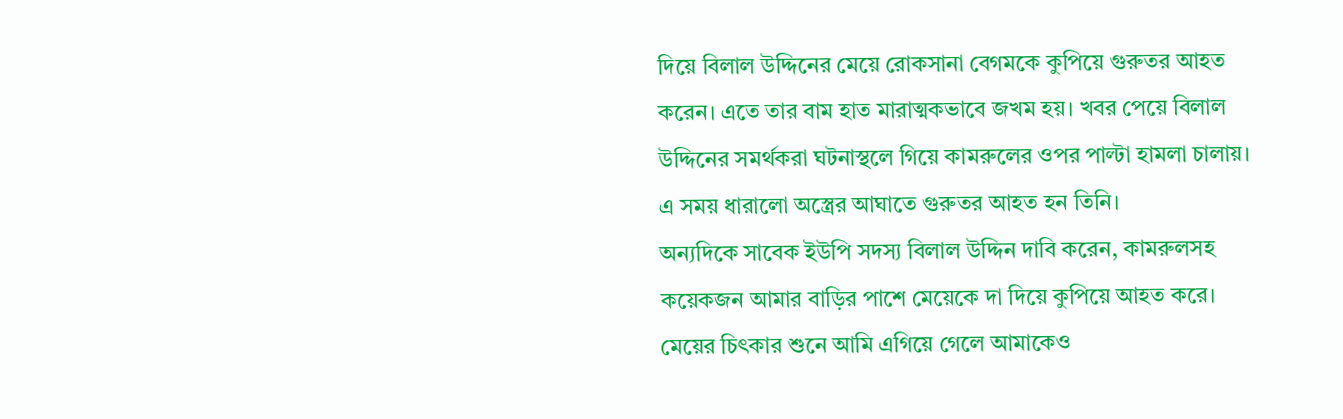দিয়ে বিলাল উদ্দিনের মেয়ে রোকসানা বেগমকে কুপিয়ে গুরুতর আহত করেন। এতে তার বাম হাত মারাত্মকভাবে জখম হয়। খবর পেয়ে বিলাল উদ্দিনের সমর্থকরা ঘটনাস্থলে গিয়ে কামরুলের ওপর পাল্টা হামলা চালায়। এ সময় ধারালো অস্ত্রের আঘাতে গুরুতর আহত হন তিনি।
অন্যদিকে সাবেক ইউপি সদস্য বিলাল উদ্দিন দাবি করেন, কামরুলসহ কয়েকজন আমার বাড়ির পাশে মেয়েকে দা দিয়ে কুপিয়ে আহত করে। মেয়ের চিৎকার শুনে আমি এগিয়ে গেলে আমাকেও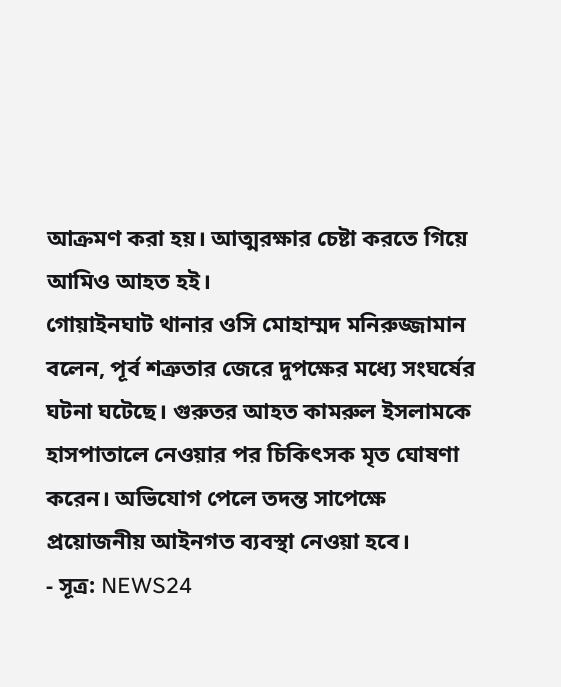আক্রমণ করা হয়। আত্মরক্ষার চেষ্টা করতে গিয়ে আমিও আহত হই।
গোয়াইনঘাট থানার ওসি মোহাম্মদ মনিরুজ্জামান বলেন, পূর্ব শত্রুতার জেরে দুপক্ষের মধ্যে সংঘর্ষের ঘটনা ঘটেছে। গুরুতর আহত কামরুল ইসলামকে হাসপাতালে নেওয়ার পর চিকিৎসক মৃত ঘোষণা করেন। অভিযোগ পেলে তদন্ত সাপেক্ষে প্রয়োজনীয় আইনগত ব্যবস্থা নেওয়া হবে।
- সূত্র: NEWS24